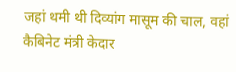जहां थमी थी दिव्यांग मासूम की चाल, वहां कैबिनेट मंत्री केदार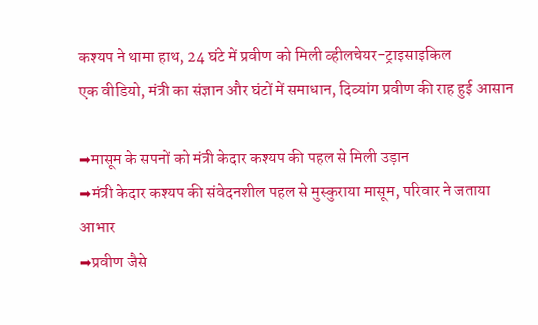कश्यप ने थामा हाथ, 24 घंटे में प्रवीण को मिली व्हीलचेयर-ट्राइसाइकिल
एक वीडियो, मंत्री का संज्ञान और घंटों में समाधान, दिव्यांग प्रवीण की राह हुई आसान

➡मासूम के सपनों को मंत्री केदार कश्यप की पहल से मिली उड़ान
➡मंत्री केदार कश्यप की संवेदनशील पहल से मुस्कुराया मासूम, परिवार ने जताया आभार
➡प्रवीण जैसे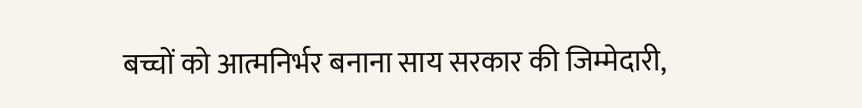बच्चों को आत्मनिर्भर बनाना साय सरकार की जिम्मेदारी,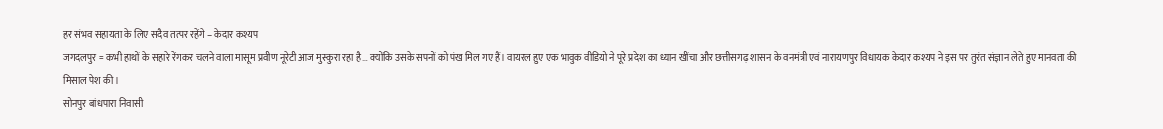हर संभव सहायता के लिए सदैव तत्पर रहेंगे – केदार कश्यप
जगदलपुर = कभी हाथों के सहारे रेंगकर चलने वाला मासूम प्रवीण नूरेटी आज मुस्कुरा रहा है… क्योंकि उसके सपनों को पंख मिल गए हैं। वायरल हुए एक भावुक वीडियो ने पूरे प्रदेश का ध्यान खींचा और छत्तीसगढ़ शासन के वनमंत्री एवं नारायणपुर विधायक केदार कश्यप ने इस पर तुरंत संज्ञान लेते हुए मानवता की मिसाल पेश की।
सोनपुर बांधपारा निवासी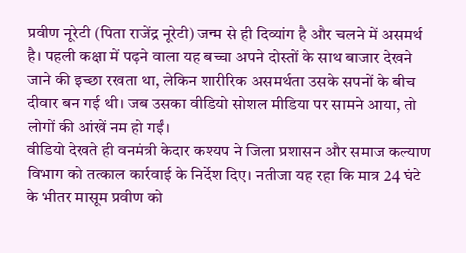प्रवीण नूरेटी (पिता राजेंद्र नूरेटी) जन्म से ही दिव्यांग है और चलने में असमर्थ है। पहली कक्षा में पढ़ने वाला यह बच्चा अपने दोस्तों के साथ बाजार देखने जाने की इच्छा रखता था, लेकिन शारीरिक असमर्थता उसके सपनों के बीच दीवार बन गई थी। जब उसका वीडियो सोशल मीडिया पर सामने आया, तो लोगों की आंखें नम हो गईं।
वीडियो देखते ही वनमंत्री केदार कश्यप ने जिला प्रशासन और समाज कल्याण विभाग को तत्काल कार्रवाई के निर्देश दिए। नतीजा यह रहा कि मात्र 24 घंटे के भीतर मासूम प्रवीण को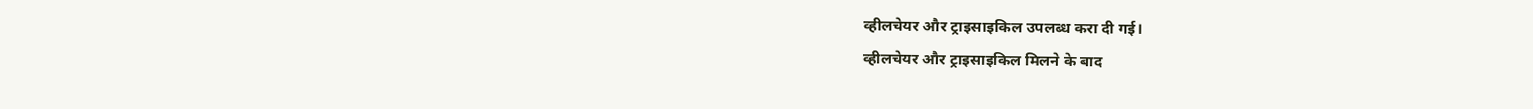व्हीलचेयर और ट्राइसाइकिल उपलब्ध करा दी गई।
व्हीलचेयर और ट्राइसाइकिल मिलने के बाद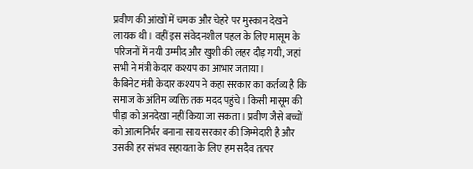प्रवीण की आंखों में चमक और चेहरे पर मुस्कान देखने लायक थी। वहीं इस संवेदनशील पहल के लिए मासूम के परिजनों में नयी उम्मीद और खुशी की लहर दौड़ गयी, जहां सभी ने मंत्री केदार कश्यप का आभार जताया।
कैबिनेट मंत्री केदार कश्यप ने कहा सरकार का कर्तव्य है कि समाज के अंतिम व्यक्ति तक मदद पहुंचे। किसी मासूम की पीड़ा को अनदेखा नहीं किया जा सकता। प्रवीण जैसे बच्चों को आत्मनिर्भर बनाना साय सरकार की जिम्मेदारी है और उसकी हर संभव सहायता के लिए हम सदैव तत्पर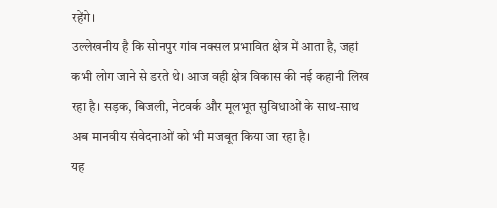रहेंगे।
उल्लेखनीय है कि सोनपुर गांव नक्सल प्रभावित क्षेत्र में आता है, जहां कभी लोग जाने से डरते थे। आज वही क्षेत्र विकास की नई कहानी लिख रहा है। सड़क, बिजली, नेटवर्क और मूलभूत सुविधाओं के साथ-साथ अब मानवीय संवेदनाओं को भी मजबूत किया जा रहा है।
यह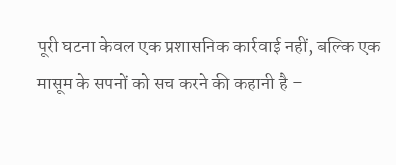पूरी घटना केवल एक प्रशासनिक कार्रवाई नहीं, बल्कि एक मासूम के सपनों को सच करने की कहानी है –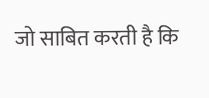जो साबित करती है कि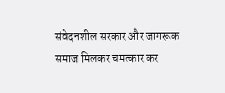संवेदनशील सरकार और जागरूक समाज मिलकर चमत्कार कर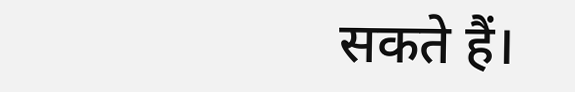सकते हैं।